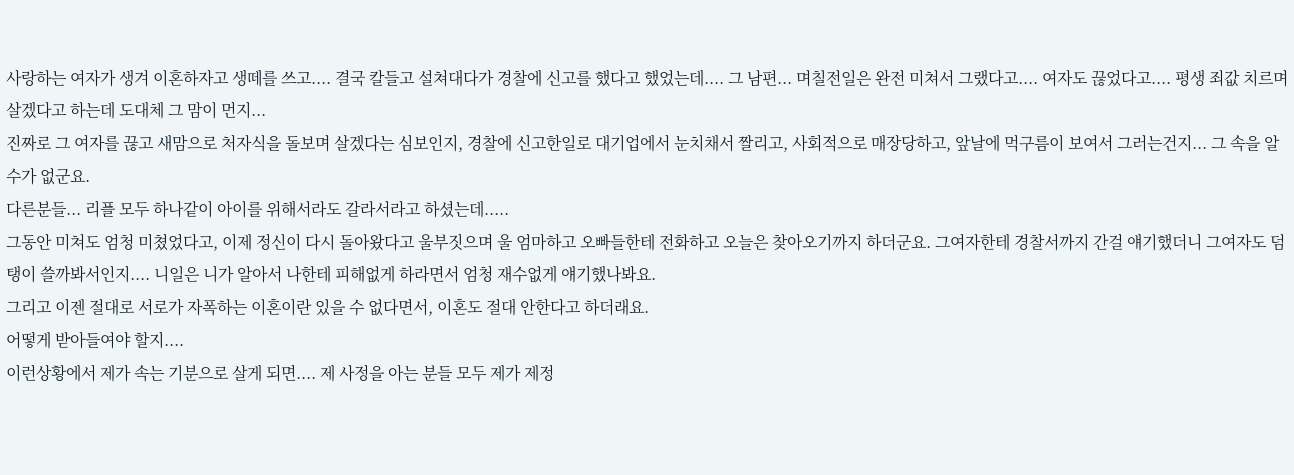사랑하는 여자가 생겨 이혼하자고 생떼를 쓰고.... 결국 칼들고 설쳐대다가 경찰에 신고를 했다고 했었는데.... 그 남편... 며칠전일은 완전 미쳐서 그랬다고.... 여자도 끊었다고.... 평생 죄값 치르며 살겠다고 하는데 도대체 그 맘이 먼지...
진짜로 그 여자를 끊고 새맘으로 처자식을 돌보며 살겠다는 심보인지, 경찰에 신고한일로 대기업에서 눈치채서 짤리고, 사회적으로 매장당하고, 앞날에 먹구름이 보여서 그러는건지... 그 속을 알 수가 없군요.
다른분들... 리플 모두 하나같이 아이를 위해서라도 갈라서라고 하셨는데.....
그동안 미쳐도 엄청 미쳤었다고, 이제 정신이 다시 돌아왔다고 울부짓으며 울 엄마하고 오빠들한테 전화하고 오늘은 찾아오기까지 하더군요. 그여자한테 경찰서까지 간걸 얘기했더니 그여자도 덤탱이 쓸까봐서인지.... 니일은 니가 알아서 나한테 피해없게 하라면서 엄청 재수없게 얘기했나봐요.
그리고 이젠 절대로 서로가 자폭하는 이혼이란 있을 수 없다면서, 이혼도 절대 안한다고 하더래요.
어떻게 받아들여야 할지....
이런상황에서 제가 속는 기분으로 살게 되면.... 제 사정을 아는 분들 모두 제가 제정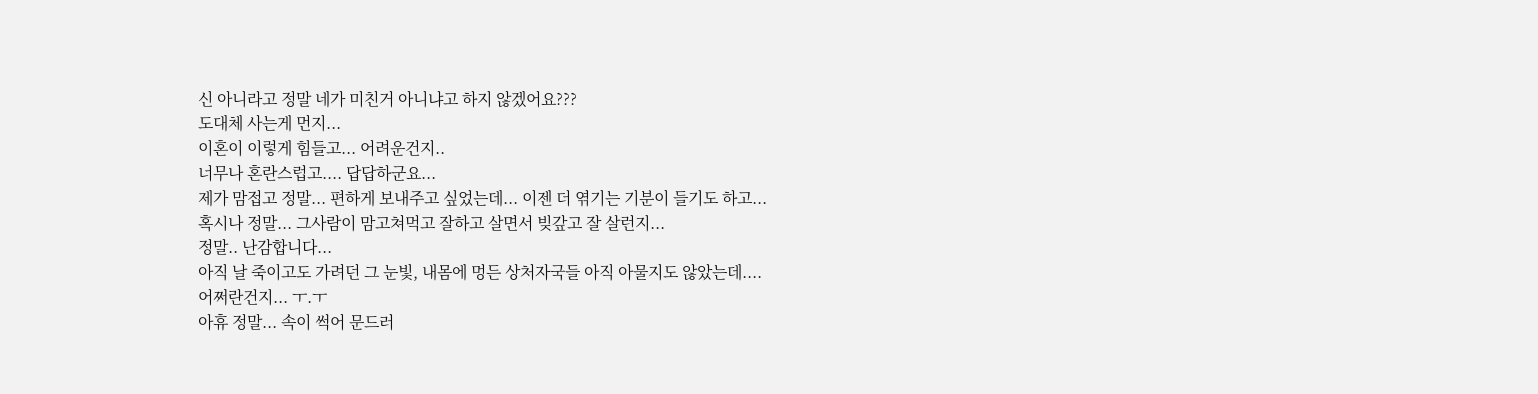신 아니라고 정말 네가 미친거 아니냐고 하지 않겠어요???
도대체 사는게 먼지...
이혼이 이렇게 힘들고... 어려운건지..
너무나 혼란스럽고.... 답답하군요...
제가 맘접고 정말... 편하게 보내주고 싶었는데... 이젠 더 엮기는 기분이 들기도 하고...
혹시나 정말... 그사람이 맘고쳐먹고 잘하고 살면서 빚갚고 잘 살런지...
정말.. 난감합니다...
아직 날 죽이고도 가려던 그 눈빛, 내몸에 멍든 상처자국들 아직 아물지도 않았는데....
어쩌란건지... ㅜ.ㅜ
아휴 정말... 속이 썩어 문드러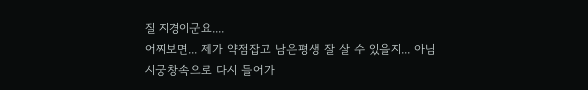질 지경이군요....
어찌보면... 제가 약점잡고 남은평생 잘 살 수 있을지... 아님 시궁창속으로 다시 들어가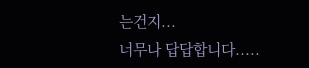는건지...
너무나 답답합니다.....